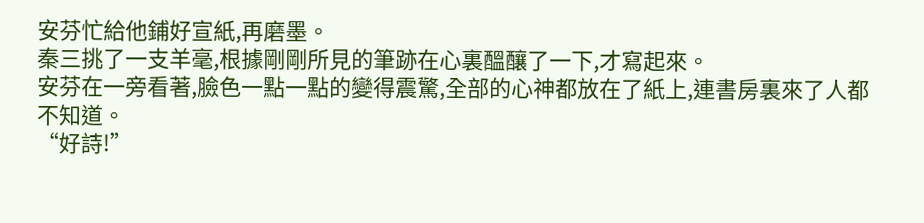安芬忙給他鋪好宣紙,再磨墨。
秦三挑了一支羊毫,根據剛剛所見的筆跡在心裏醞釀了一下,才寫起來。
安芬在一旁看著,臉色一點一點的變得震驚,全部的心神都放在了紙上,連書房裏來了人都不知道。
“好詩!”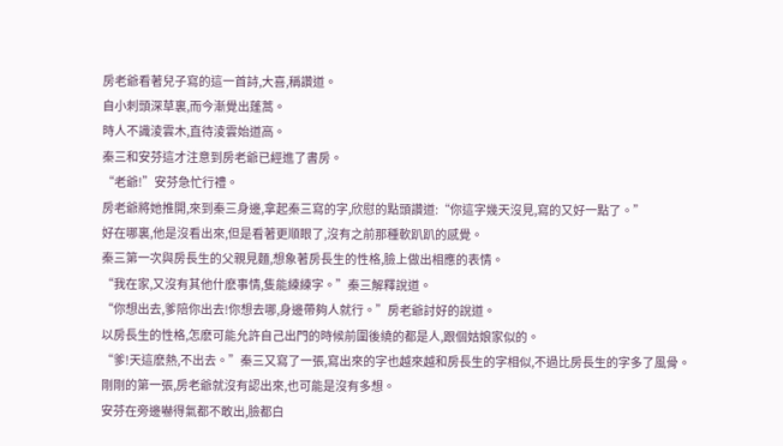房老爺看著兒子寫的這一首詩,大喜,稱讚道。
自小刺頭深草裏,而今漸覺出蓬蒿。
時人不識淩雲木,直待淩雲始道高。
秦三和安芬這才注意到房老爺已經進了書房。
“老爺!”安芬急忙行禮。
房老爺將她推開,來到秦三身邊,拿起秦三寫的字,欣慰的點頭讚道:“你這字幾天沒見,寫的又好一點了。”
好在哪裏,他是沒看出來,但是看著更順眼了,沒有之前那種軟趴趴的感覺。
秦三第一次與房長生的父親見麵,想象著房長生的性格,臉上做出相應的表情。
“我在家,又沒有其他什麽事情,隻能練練字。”秦三解釋說道。
“你想出去,爹陪你出去!你想去哪,身邊帶夠人就行。”房老爺討好的說道。
以房長生的性格,怎麽可能允許自己出門的時候前圍後繞的都是人,跟個姑娘家似的。
“爹!天這麽熱,不出去。”秦三又寫了一張,寫出來的字也越來越和房長生的字相似,不過比房長生的字多了風骨。
剛剛的第一張,房老爺就沒有認出來,也可能是沒有多想。
安芬在旁邊嚇得氣都不敢出,臉都白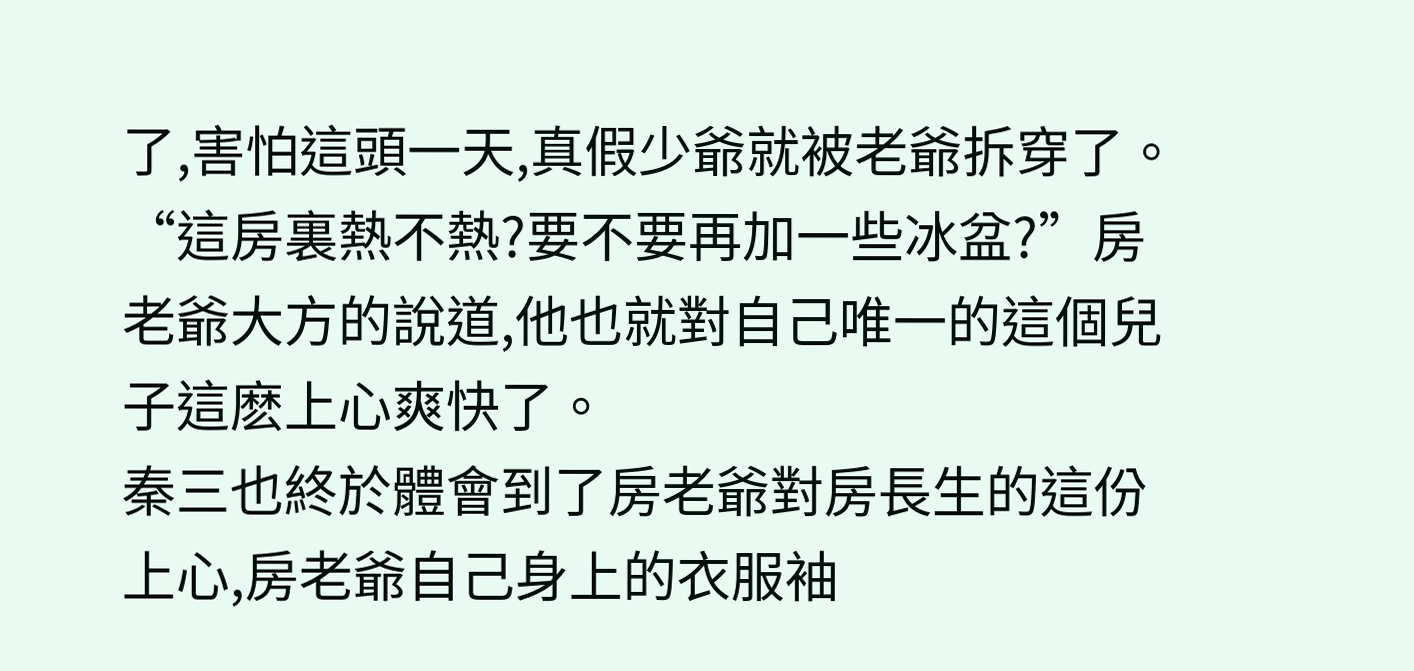了,害怕這頭一天,真假少爺就被老爺拆穿了。
“這房裏熱不熱?要不要再加一些冰盆?”房老爺大方的說道,他也就對自己唯一的這個兒子這麽上心爽快了。
秦三也終於體會到了房老爺對房長生的這份上心,房老爺自己身上的衣服袖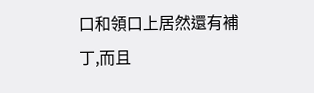口和領口上居然還有補丁,而且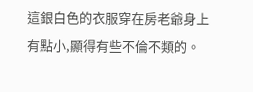這銀白色的衣服穿在房老爺身上有點小,顯得有些不倫不類的。